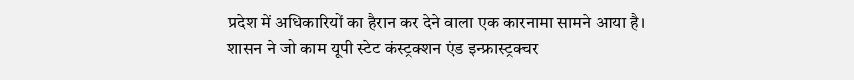प्रदेश में अधिकारियों का हैरान कर देने वाला एक कारनामा सामने आया है। शासन ने जो काम यूपी स्टेट कंस्ट्रक्शन एंड इन्फ्रास्ट्रक्चर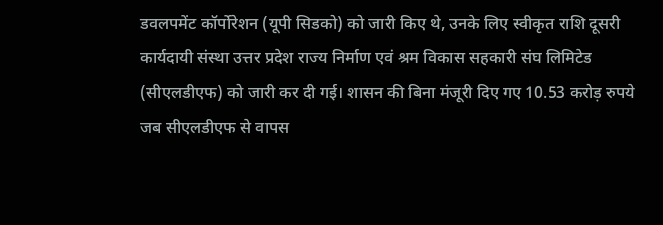डवलपमेंट कॉर्पोरेशन (यूपी सिडको) को जारी किए थे, उनके लिए स्वीकृत राशि दूसरी कार्यदायी संस्था उत्तर प्रदेश राज्य निर्माण एवं श्रम विकास सहकारी संघ लिमिटेड (सीएलडीएफ) को जारी कर दी गई। शासन की बिना मंजूरी दिए गए 10.53 करोड़ रुपये जब सीएलडीएफ से वापस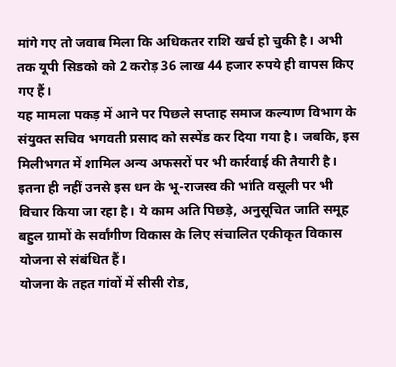मांगे गए तो जवाब मिला कि अधिकतर राशि खर्च हो चुकी है। अभी तक यूपी सिडको को 2 करोड़ 36 लाख 44 हजार रुपये ही वापस किए गए हैं।
यह मामला पकड़ में आने पर पिछले सप्ताह समाज कल्याण विभाग के संयुक्त सचिव भगवती प्रसाद को सस्पेंड कर दिया गया है। जबकि, इस मिलीभगत में शामिल अन्य अफसरों पर भी कार्रवाई की तैयारी है। इतना ही नहीं उनसे इस धन के भू-राजस्व की भांति वसूली पर भी विचार किया जा रहा है। ये काम अति पिछड़े, अनुसूचित जाति समूह बहुल ग्रामों के सर्वांगीण विकास के लिए संचालित एकीकृत विकास योजना से संबंधित हैं।
योजना के तहत गांवों में सीसी रोड,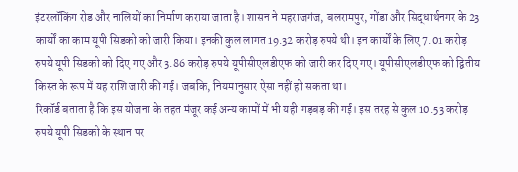इंटरलॉकिंग रोड और नालियों का निर्माण कराया जाता है। शासन ने महराजगंज, बलरामपुर, गोंडा और सिद्धार्थनगर के 23 कार्यों का काम यूपी सिडको को जारी किया। इनकी कुल लागत 19.32 करोड़ रुपये थी। इन कार्यों के लिए 7.01 करोड़ रुपये यूपी सिडको को दिए गए और 3.86 करोड़ रुपये यूपीसीएलडीएफ को जारी कर दिए गए। यूपीसीएलडीएफ को द्वितीय किस्त के रूप में यह राशि जारी की गई। जबकि, नियमानुसार ऐसा नहीं हो सकता था।
रिकॉर्ड बताता है कि इस योजना के तहत मंजूर कई अन्य कामों में भी यही गड़बड़ की गई। इस तरह से कुल 10.53 करोड़ रुपये यूपी सिडको के स्थान पर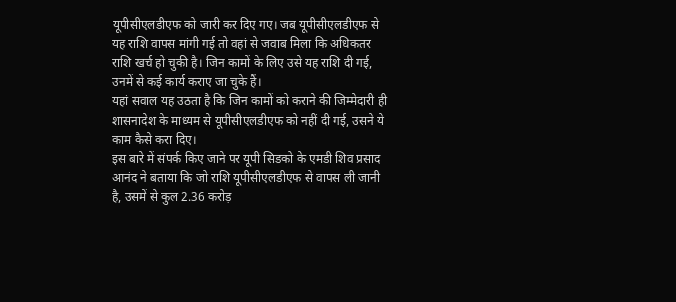यूपीसीएलडीएफ को जारी कर दिए गए। जब यूपीसीएलडीएफ से यह राशि वापस मांगी गई तो वहां से जवाब मिला कि अधिकतर राशि खर्च हो चुकी है। जिन कामों के लिए उसे यह राशि दी गई, उनमें से कई कार्य कराए जा चुके हैं।
यहां सवाल यह उठता है कि जिन कामों को कराने की जिम्मेदारी ही शासनादेश के माध्यम से यूपीसीएलडीएफ को नहीं दी गई, उसने ये काम कैसे करा दिए।
इस बारे में संपर्क किए जाने पर यूपी सिडको के एमडी शिव प्रसाद आनंद ने बताया कि जो राशि यूपीसीएलडीएफ से वापस ली जानी है, उसमें से कुल 2.36 करोड़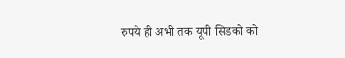रुपये ही अभी तक यूपी सिडको को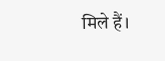मिले हैं।